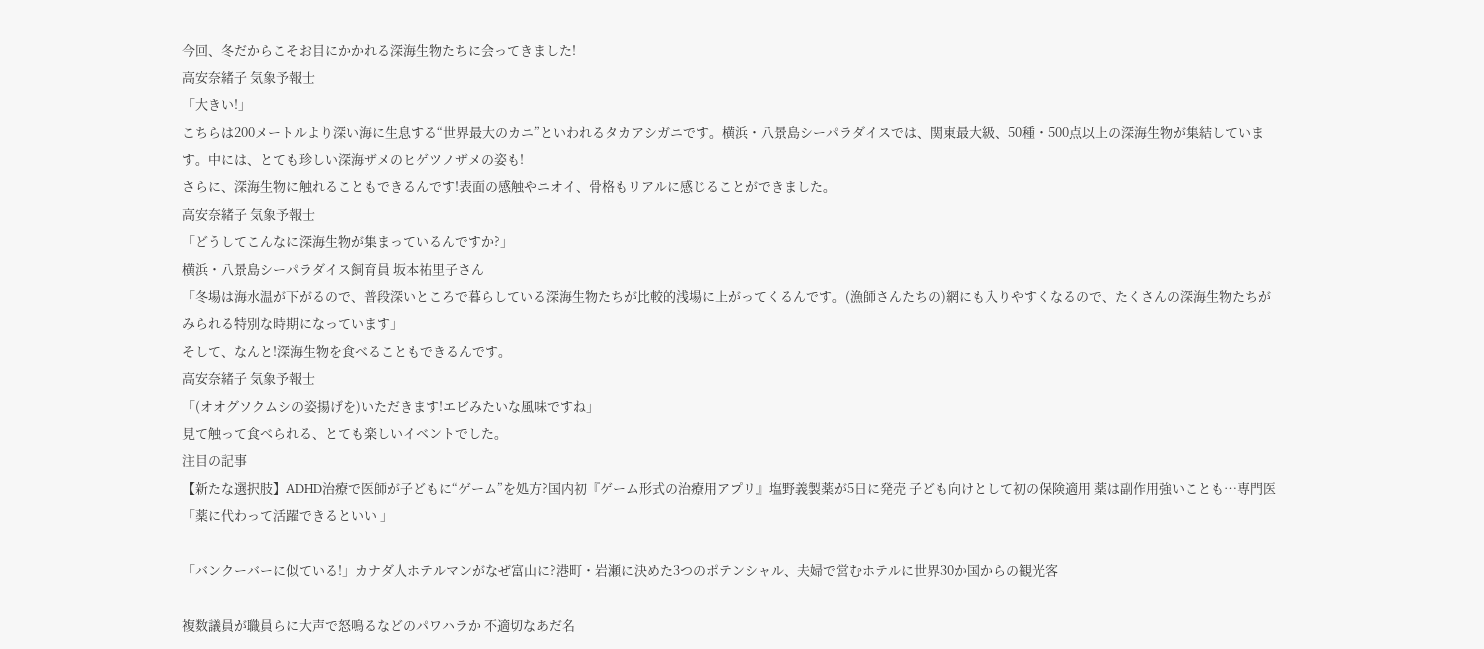今回、冬だからこそお目にかかれる深海生物たちに会ってきました!
高安奈緒子 気象予報士
「大きい!」
こちらは200メートルより深い海に生息する“世界最大のカニ”といわれるタカアシガニです。横浜・八景島シーパラダイスでは、関東最大級、50種・500点以上の深海生物が集結しています。中には、とても珍しい深海ザメのヒゲツノザメの姿も!
さらに、深海生物に触れることもできるんです!表面の感触やニオイ、骨格もリアルに感じることができました。
高安奈緒子 気象予報士
「どうしてこんなに深海生物が集まっているんですか?」
横浜・八景島シーパラダイス飼育員 坂本祐里子さん
「冬場は海水温が下がるので、普段深いところで暮らしている深海生物たちが比較的浅場に上がってくるんです。(漁師さんたちの)網にも入りやすくなるので、たくさんの深海生物たちがみられる特別な時期になっています」
そして、なんと!深海生物を食べることもできるんです。
高安奈緒子 気象予報士
「(オオグソクムシの姿揚げを)いただきます!エビみたいな風味ですね」
見て触って食べられる、とても楽しいイベントでした。
注目の記事
【新たな選択肢】ADHD治療で医師が子どもに“ゲーム”を処方?国内初『ゲーム形式の治療用アプリ』塩野義製薬が5日に発売 子ども向けとして初の保険適用 薬は副作用強いことも…専門医「薬に代わって活躍できるといい 」

「バンクーバーに似ている!」カナダ人ホテルマンがなぜ富山に?港町・岩瀬に決めた3つのポテンシャル、夫婦で営むホテルに世界30か国からの観光客

複数議員が職員らに大声で怒鳴るなどのパワハラか 不適切なあだ名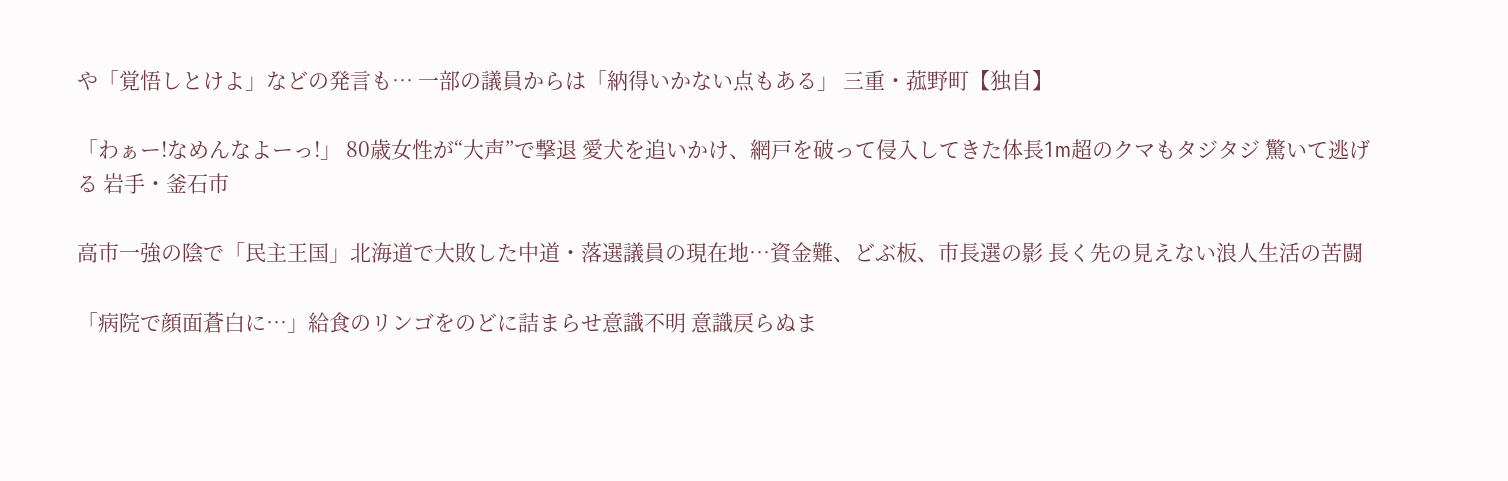や「覚悟しとけよ」などの発言も… 一部の議員からは「納得いかない点もある」 三重・菰野町【独自】

「わぁー!なめんなよーっ!」 80歳女性が“大声”で撃退 愛犬を追いかけ、網戸を破って侵入してきた体長1m超のクマもタジタジ 驚いて逃げる 岩手・釜石市

高市一強の陰で「民主王国」北海道で大敗した中道・落選議員の現在地…資金難、どぶ板、市長選の影 長く先の見えない浪人生活の苦闘

「病院で顔面蒼白に…」給食のリンゴをのどに詰まらせ意識不明 意識戻らぬま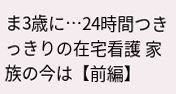ま3歳に…24時間つきっきりの在宅看護 家族の今は【前編】